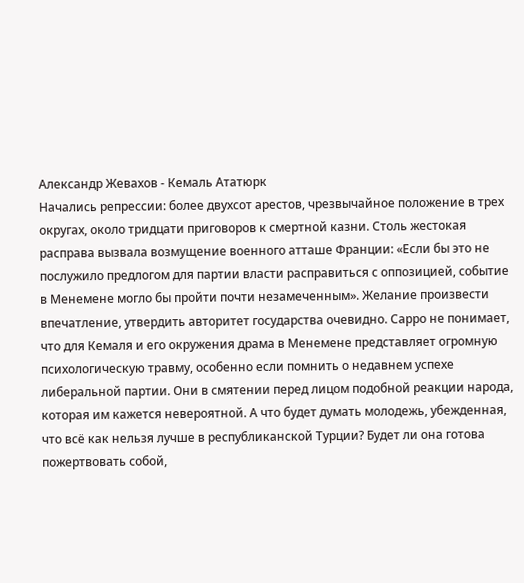Александр Жевахов - Кемаль Ататюрк
Начались репрессии: более двухсот арестов, чрезвычайное положение в трех округах, около тридцати приговоров к смертной казни. Столь жестокая расправа вызвала возмущение военного атташе Франции: «Если бы это не послужило предлогом для партии власти расправиться с оппозицией, событие в Менемене могло бы пройти почти незамеченным». Желание произвести впечатление, утвердить авторитет государства очевидно. Сарро не понимает, что для Кемаля и его окружения драма в Менемене представляет огромную психологическую травму, особенно если помнить о недавнем успехе либеральной партии. Они в смятении перед лицом подобной реакции народа, которая им кажется невероятной. А что будет думать молодежь, убежденная, что всё как нельзя лучше в республиканской Турции? Будет ли она готова пожертвовать собой,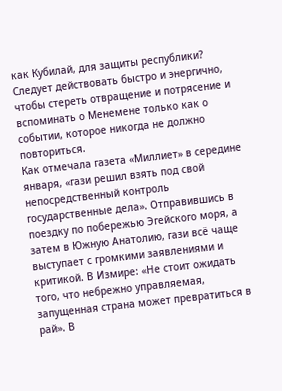как Кубилай, для защиты республики? Следует действовать быстро и энергично, чтобы стереть отвращение и потрясение и вспоминать о Менемене только как о событии, которое никогда не должно повториться.
Как отмечала газета «Миллиет» в середине января, «гази решил взять под свой непосредственный контроль государственные дела». Отправившись в поездку по побережью Эгейского моря, а затем в Южную Анатолию, гази всё чаще выступает с громкими заявлениями и критикой. В Измире: «Не стоит ожидать того, что небрежно управляемая, запущенная страна может превратиться в рай». В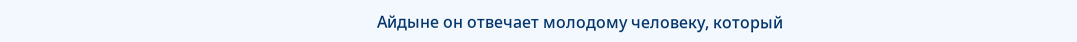Айдыне он отвечает молодому человеку, который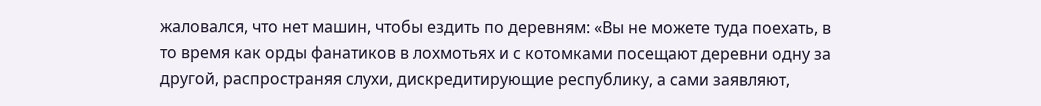жаловался, что нет машин, чтобы ездить по деревням: «Вы не можете туда поехать, в то время как орды фанатиков в лохмотьях и с котомками посещают деревни одну за другой, распространяя слухи, дискредитирующие республику, а сами заявляют,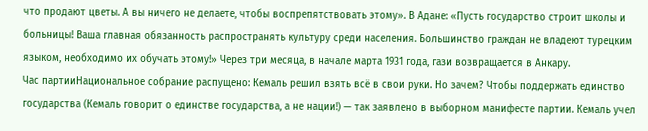что продают цветы. А вы ничего не делаете, чтобы воспрепятствовать этому». В Адане: «Пусть государство строит школы и больницы! Ваша главная обязанность распространять культуру среди населения. Большинство граждан не владеют турецким языком, необходимо их обучать этому!» Через три месяца, в начале марта 1931 года, гази возвращается в Анкару.
Час партииНациональное собрание распущено: Кемаль решил взять всё в свои руки. Но зачем? Чтобы поддержать единство государства (Кемаль говорит о единстве государства, а не нации!) — так заявлено в выборном манифесте партии. Кемаль учел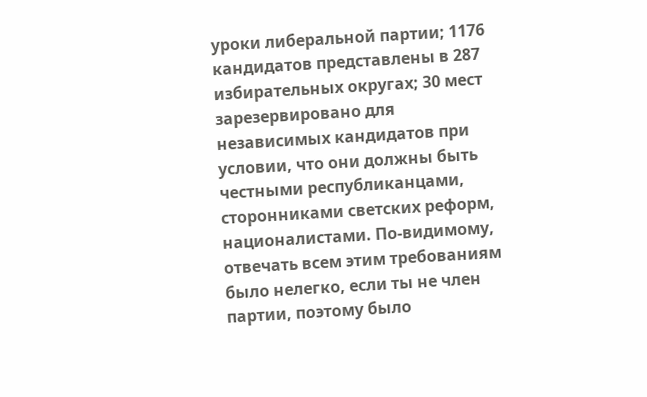уроки либеральной партии; 1176 кандидатов представлены в 287 избирательных округах; 30 мест зарезервировано для независимых кандидатов при условии, что они должны быть честными республиканцами, сторонниками светских реформ, националистами. По-видимому, отвечать всем этим требованиям было нелегко, если ты не член партии, поэтому было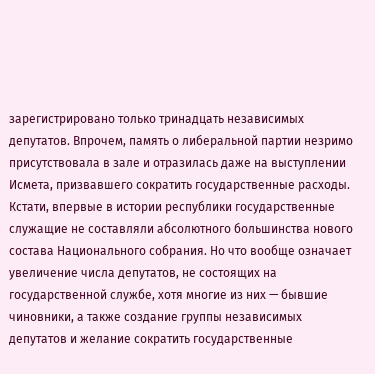зарегистрировано только тринадцать независимых депутатов. Впрочем, память о либеральной партии незримо присутствовала в зале и отразилась даже на выступлении Исмета, призвавшего сократить государственные расходы. Кстати, впервые в истории республики государственные служащие не составляли абсолютного большинства нового состава Национального собрания. Но что вообще означает увеличение числа депутатов, не состоящих на государственной службе, хотя многие из них — бывшие чиновники, а также создание группы независимых депутатов и желание сократить государственные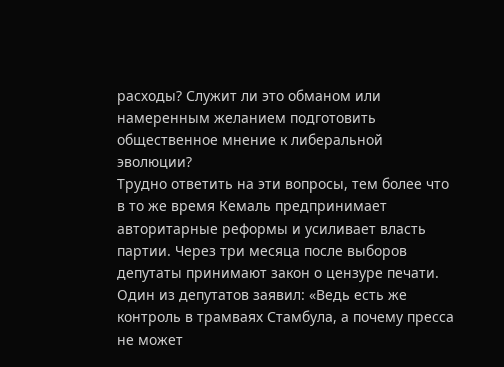расходы? Служит ли это обманом или намеренным желанием подготовить общественное мнение к либеральной эволюции?
Трудно ответить на эти вопросы, тем более что в то же время Кемаль предпринимает авторитарные реформы и усиливает власть партии. Через три месяца после выборов депутаты принимают закон о цензуре печати. Один из депутатов заявил: «Ведь есть же контроль в трамваях Стамбула, а почему пресса не может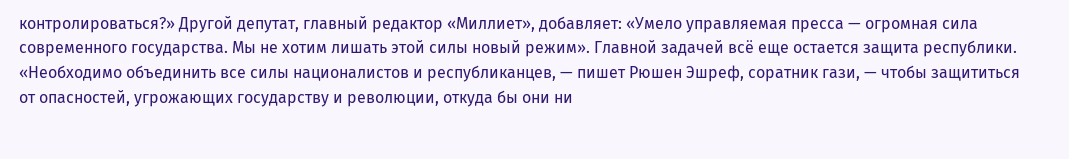контролироваться?» Другой депутат, главный редактор «Миллиет», добавляет: «Умело управляемая пресса — огромная сила современного государства. Мы не хотим лишать этой силы новый режим». Главной задачей всё еще остается защита республики. «Необходимо объединить все силы националистов и республиканцев, — пишет Рюшен Эшреф, соратник гази, — чтобы защититься от опасностей, угрожающих государству и революции, откуда бы они ни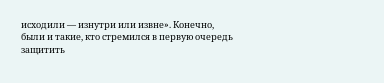исходили — изнутри или извне». Конечно, были и такие, кто стремился в первую очередь защитить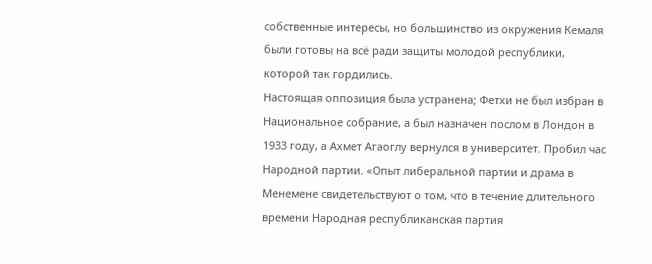собственные интересы, но большинство из окружения Кемаля были готовы на всё ради защиты молодой республики, которой так гордились.
Настоящая оппозиция была устранена; Фетхи не был избран в Национальное собрание, а был назначен послом в Лондон в 1933 году, а Ахмет Агаоглу вернулся в университет. Пробил час Народной партии. «Опыт либеральной партии и драма в Менемене свидетельствуют о том, что в течение длительного времени Народная республиканская партия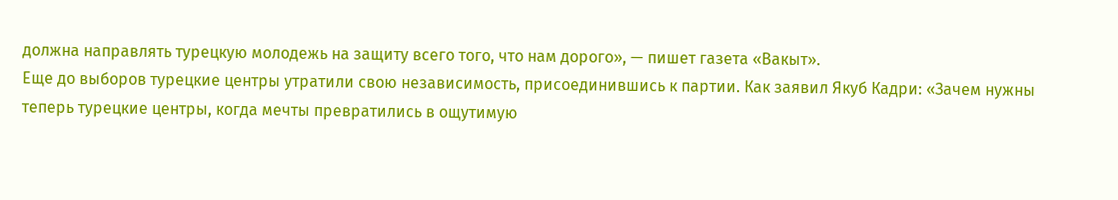должна направлять турецкую молодежь на защиту всего того, что нам дорого», — пишет газета «Вакыт».
Еще до выборов турецкие центры утратили свою независимость, присоединившись к партии. Как заявил Якуб Кадри: «Зачем нужны теперь турецкие центры, когда мечты превратились в ощутимую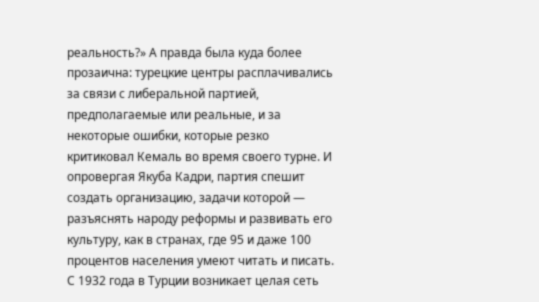реальность?» А правда была куда более прозаична: турецкие центры расплачивались за связи с либеральной партией, предполагаемые или реальные, и за некоторые ошибки, которые резко критиковал Кемаль во время своего турне. И опровергая Якуба Кадри, партия спешит создать организацию, задачи которой — разъяснять народу реформы и развивать его культуру, как в странах, где 95 и даже 100 процентов населения умеют читать и писать. С 1932 года в Турции возникает целая сеть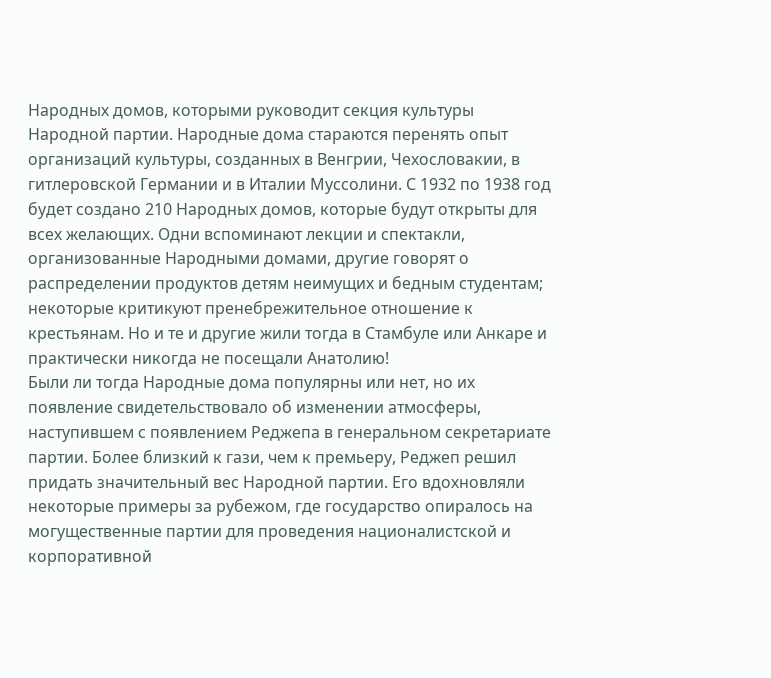Народных домов, которыми руководит секция культуры Народной партии. Народные дома стараются перенять опыт организаций культуры, созданных в Венгрии, Чехословакии, в гитлеровской Германии и в Италии Муссолини. С 1932 по 1938 год будет создано 210 Народных домов, которые будут открыты для всех желающих. Одни вспоминают лекции и спектакли, организованные Народными домами, другие говорят о распределении продуктов детям неимущих и бедным студентам; некоторые критикуют пренебрежительное отношение к крестьянам. Но и те и другие жили тогда в Стамбуле или Анкаре и практически никогда не посещали Анатолию!
Были ли тогда Народные дома популярны или нет, но их появление свидетельствовало об изменении атмосферы, наступившем с появлением Реджепа в генеральном секретариате партии. Более близкий к гази, чем к премьеру, Реджеп решил придать значительный вес Народной партии. Его вдохновляли некоторые примеры за рубежом, где государство опиралось на могущественные партии для проведения националистской и корпоративной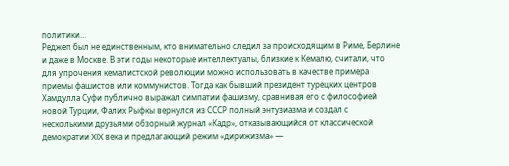политики…
Реджеп был не единственным, кто внимательно следил за происходящим в Риме, Берлине и даже в Москве. В эти годы некоторые интеллектуалы, близкие к Кемалю, считали, что для упрочения кемалистской революции можно использовать в качестве примера приемы фашистов или коммунистов. Тогда как бывший президент турецких центров Хамдулла Суфи публично выражал симпатии фашизму, сравнивая его с философией новой Турции, Фалих Рыфкы вернулся из СССР полный энтузиазма и создал с несколькими друзьями обзорный журнал «Кадр», отказывающийся от классической демократии XIX века и предлагающий режим «дирижизма» —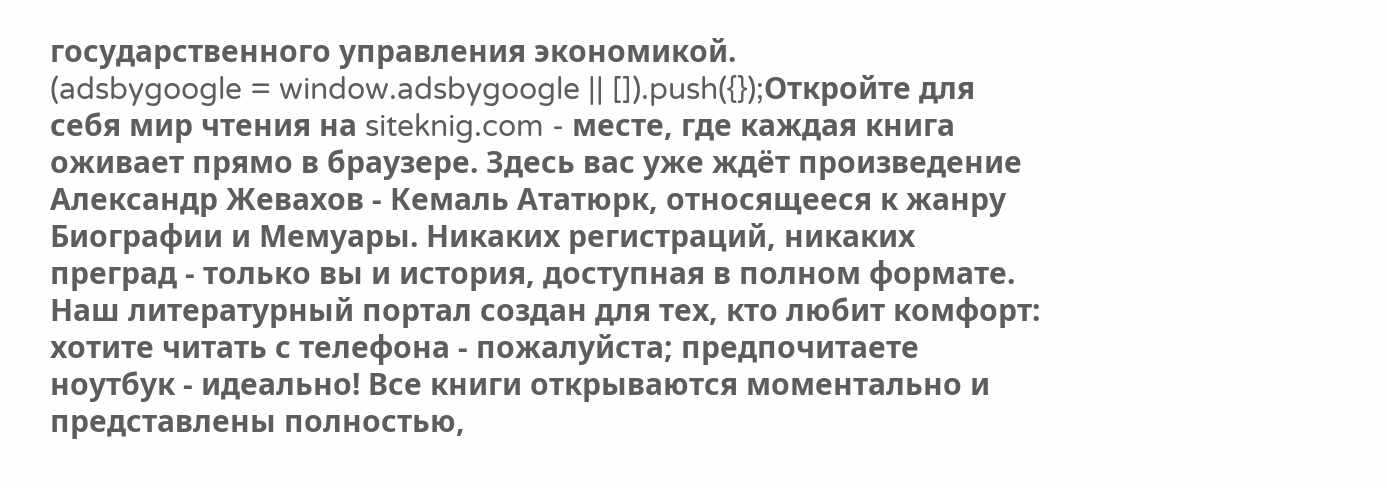государственного управления экономикой.
(adsbygoogle = window.adsbygoogle || []).push({});Откройте для себя мир чтения на siteknig.com - месте, где каждая книга оживает прямо в браузере. Здесь вас уже ждёт произведение Александр Жевахов - Кемаль Ататюрк, относящееся к жанру Биографии и Мемуары. Никаких регистраций, никаких преград - только вы и история, доступная в полном формате. Наш литературный портал создан для тех, кто любит комфорт: хотите читать с телефона - пожалуйста; предпочитаете ноутбук - идеально! Все книги открываются моментально и представлены полностью,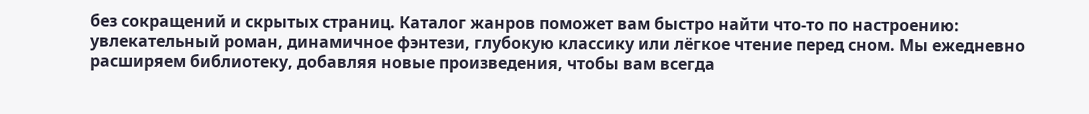без сокращений и скрытых страниц. Каталог жанров поможет вам быстро найти что-то по настроению: увлекательный роман, динамичное фэнтези, глубокую классику или лёгкое чтение перед сном. Мы ежедневно расширяем библиотеку, добавляя новые произведения, чтобы вам всегда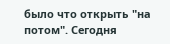было что открыть "на потом". Сегодня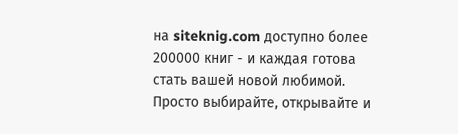на siteknig.com доступно более 200000 книг - и каждая готова стать вашей новой любимой. Просто выбирайте, открывайте и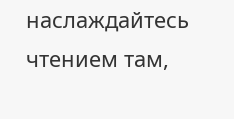наслаждайтесь чтением там,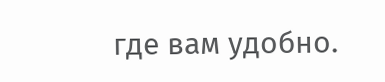где вам удобно.